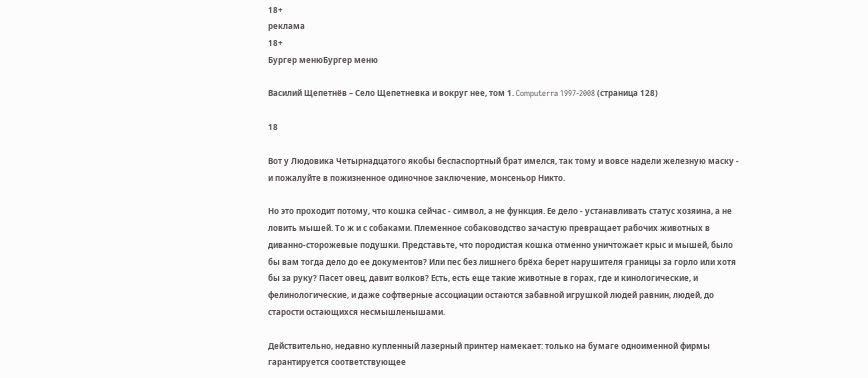18+
реклама
18+
Бургер менюБургер меню

Василий Щепетнёв – Село Щепетневка и вокруг нее, том 1. Computerra 1997-2008 (страница 128)

18

Вот у Людовика Четырнадцатого якобы беспаспортный брат имелся, так тому и вовсе надели железную маску - и пожалуйте в пожизненное одиночное заключение, монсеньор Никто.

Но это проходит потому, что кошка сейчас - символ, а не функция. Ее дело - устанавливать статус хозяина, а не ловить мышей. То ж и с собаками. Племенное собаководство зачастую превращает рабочих животных в диванно-сторожевые подушки. Представьте, что породистая кошка отменно уничтожает крыс и мышей, было бы вам тогда дело до ее документов? Или пес без лишнего брёха берет нарушителя границы за горло или хотя бы за руку? Пасет овец, давит волков? Есть, есть еще такие животные в горах, где и кинологические, и фелинологические, и даже софтверные ассоциации остаются забавной игрушкой людей равнин, людей, до старости остающихся несмышленышами.

Действительно, недавно купленный лазерный принтер намекает: только на бумаге одноименной фирмы гарантируется соответствующее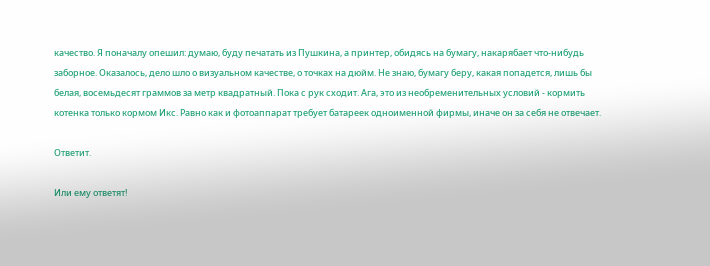качество. Я поначалу опешил: думаю, буду печатать из Пушкина, а принтер, обидясь на бумагу, накарябает что-нибудь заборное. Оказалось, дело шло о визуальном качестве, о точках на дюйм. Не знаю, бумагу беру, какая попадется, лишь бы белая, восемьдесят граммов за метр квадратный. Пока с рук сходит. Ага, это из необременительных условий - кормить котенка только кормом Икс. Равно как и фотоаппарат требует батареек одноименной фирмы, иначе он за себя не отвечает.

Ответит.

Или ему ответят!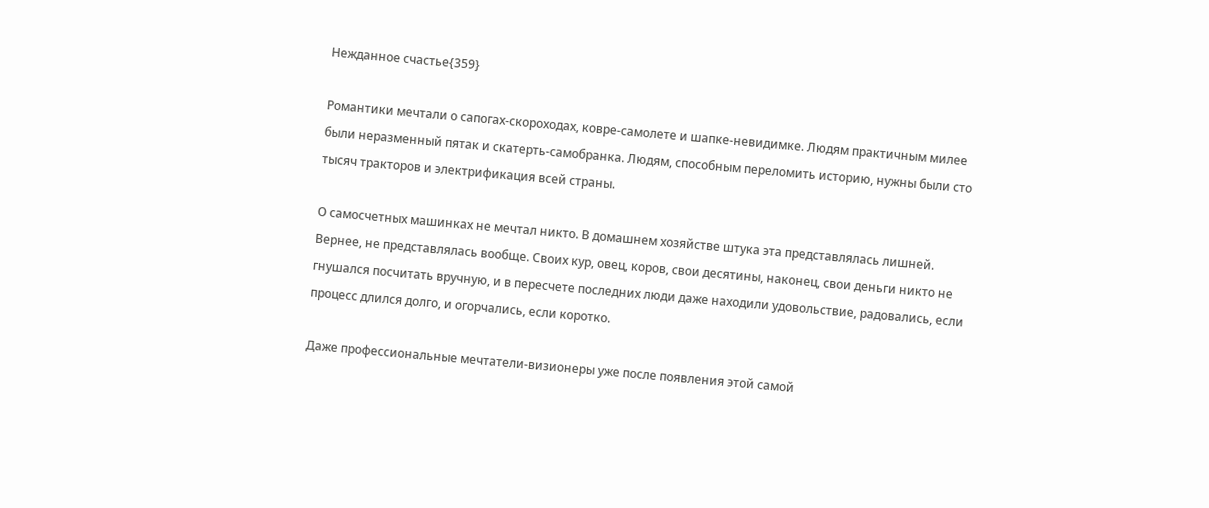Нежданное счастье{359}

Романтики мечтали о сапогах-скороходах, ковре-самолете и шапке-невидимке. Людям практичным милее были неразменный пятак и скатерть-самобранка. Людям, способным переломить историю, нужны были сто тысяч тракторов и электрификация всей страны.

О самосчетных машинках не мечтал никто. В домашнем хозяйстве штука эта представлялась лишней. Вернее, не представлялась вообще. Своих кур, овец, коров, свои десятины, наконец, свои деньги никто не гнушался посчитать вручную, и в пересчете последних люди даже находили удовольствие, радовались, если процесс длился долго, и огорчались, если коротко.

Даже профессиональные мечтатели-визионеры уже после появления этой самой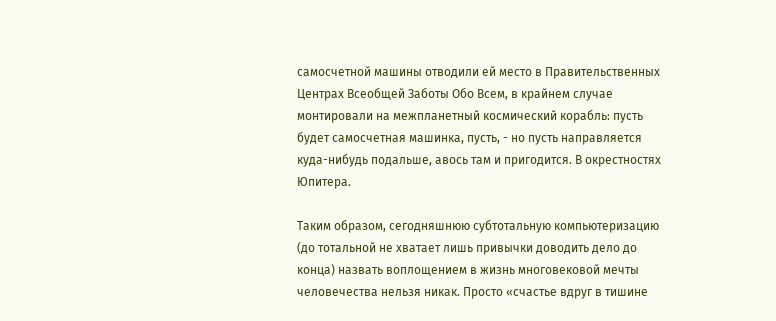самосчетной машины отводили ей место в Правительственных Центрах Всеобщей Заботы Обо Всем, в крайнем случае монтировали на межпланетный космический корабль: пусть будет самосчетная машинка, пусть, - но пусть направляется куда-нибудь подальше, авось там и пригодится. В окрестностях Юпитера.

Таким образом, сегодняшнюю субтотальную компьютеризацию (до тотальной не хватает лишь привычки доводить дело до конца) назвать воплощением в жизнь многовековой мечты человечества нельзя никак. Просто «счастье вдруг в тишине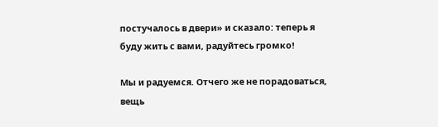постучалось в двери» и сказало: теперь я буду жить с вами, радуйтесь громко!

Мы и радуемся. Отчего же не порадоваться, вещь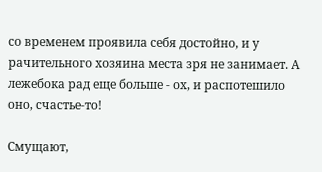со временем проявила себя достойно, и у рачительного хозяина места зря не занимает. А лежебока рад еще больше - ох, и распотешило оно, счастье-то!

Смущают,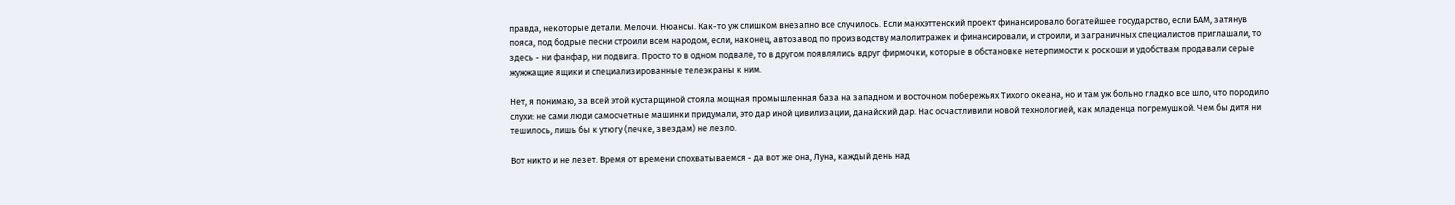правда, некоторые детали. Мелочи. Нюансы. Как-то уж слишком внезапно все случилось. Если манхэттенский проект финансировало богатейшее государство, если БАМ, затянув пояса, под бодрые песни строили всем народом, если, наконец, автозавод по производству малолитражек и финансировали, и строили, и заграничных специалистов приглашали, то здесь - ни фанфар, ни подвига. Просто то в одном подвале, то в другом появлялись вдруг фирмочки, которые в обстановке нетерпимости к роскоши и удобствам продавали серые жужжащие ящики и специализированные телеэкраны к ним.

Нет, я понимаю, за всей этой кустарщиной стояла мощная промышленная база на западном и восточном побережьях Тихого океана, но и там уж больно гладко все шло, что породило слухи: не сами люди самосчетные машинки придумали, это дар иной цивилизации, данайский дар. Нас осчастливили новой технологией, как младенца погремушкой. Чем бы дитя ни тешилось, лишь бы к утюгу (печке, звездам) не лезло.

Вот никто и не лезет. Время от времени спохватываемся - да вот же она, Луна, каждый день над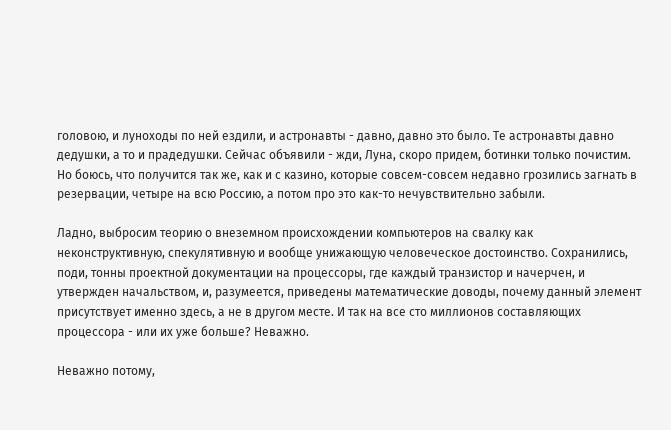головою, и луноходы по ней ездили, и астронавты - давно, давно это было. Те астронавты давно дедушки, а то и прадедушки. Сейчас объявили - жди, Луна, скоро придем, ботинки только почистим. Но боюсь, что получится так же, как и с казино, которые совсем-совсем недавно грозились загнать в резервации, четыре на всю Россию, а потом про это как-то нечувствительно забыли.

Ладно, выбросим теорию о внеземном происхождении компьютеров на свалку как неконструктивную, спекулятивную и вообще унижающую человеческое достоинство. Сохранились, поди, тонны проектной документации на процессоры, где каждый транзистор и начерчен, и утвержден начальством, и, разумеется, приведены математические доводы, почему данный элемент присутствует именно здесь, а не в другом месте. И так на все сто миллионов составляющих процессора - или их уже больше? Неважно.

Неважно потому,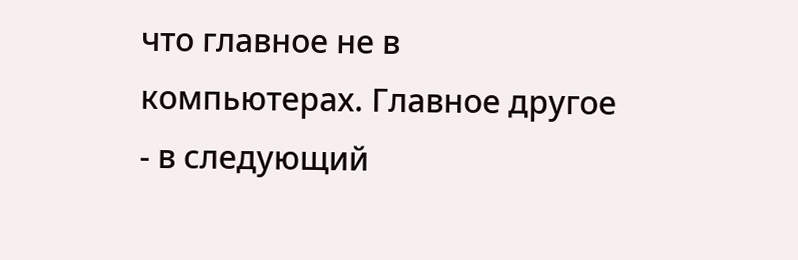что главное не в компьютерах. Главное другое - в следующий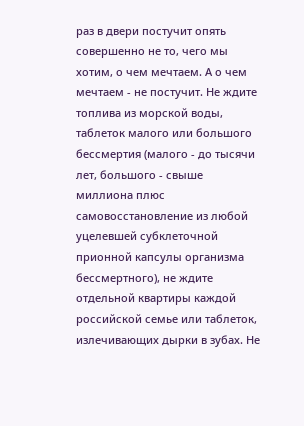раз в двери постучит опять совершенно не то, чего мы хотим, о чем мечтаем. А о чем мечтаем - не постучит. Не ждите топлива из морской воды, таблеток малого или большого бессмертия (малого - до тысячи лет, большого - свыше миллиона плюс самовосстановление из любой уцелевшей субклеточной прионной капсулы организма бессмертного), не ждите отдельной квартиры каждой российской семье или таблеток, излечивающих дырки в зубах. Не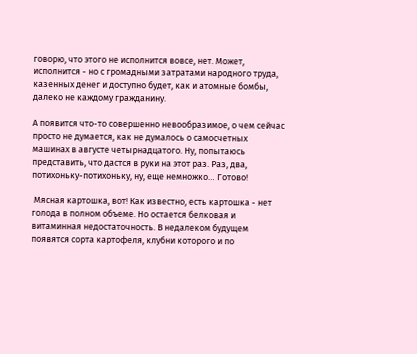говорю, что этого не исполнится вовсе, нет. Может, исполнится - но с громадными затратами народного труда, казенных денег и доступно будет, как и атомные бомбы, далеко не каждому гражданину.

А появится что-то совершенно невообразимое, о чем сейчас просто не думается, как не думалось о самосчетных машинах в августе четырнадцатого. Ну, попытаюсь представить, что дастся в руки на этот раз. Раз, два, потихоньку-потихоньку, ну, еще немножко… Готово!

 Мясная картошка, вот! Как известно, есть картошка - нет голода в полном объеме. Но остается белковая и витаминная недостаточность. В недалеком будущем появятся сорта картофеля, клубни которого и по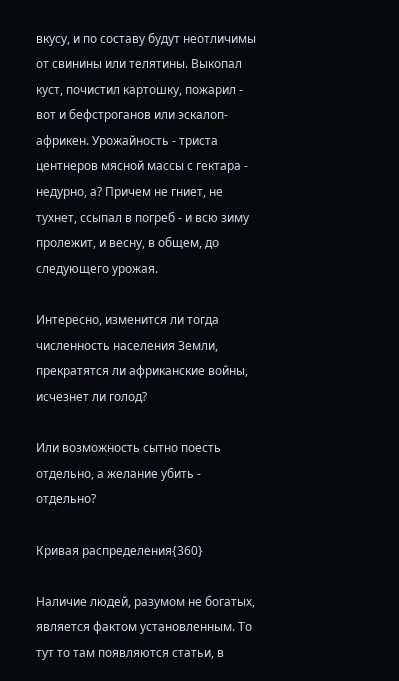вкусу, и по составу будут неотличимы от свинины или телятины. Выкопал куст, почистил картошку, пожарил - вот и бефстроганов или эскалоп-африкен. Урожайность - триста центнеров мясной массы с гектара - недурно, а? Причем не гниет, не тухнет, ссыпал в погреб - и всю зиму пролежит, и весну, в общем, до следующего урожая.

Интересно, изменится ли тогда численность населения Земли, прекратятся ли африканские войны, исчезнет ли голод?

Или возможность сытно поесть отдельно, а желание убить - отдельно?

Кривая распределения{360}

Наличие людей, разумом не богатых, является фактом установленным. То тут то там появляются статьи, в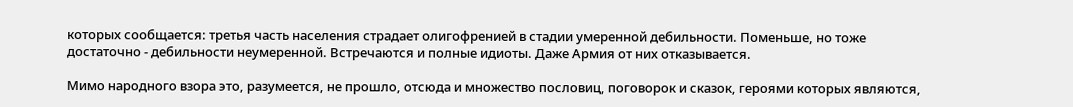которых сообщается: третья часть населения страдает олигофренией в стадии умеренной дебильности. Поменьше, но тоже достаточно - дебильности неумеренной. Встречаются и полные идиоты. Даже Армия от них отказывается.

Мимо народного взора это, разумеется, не прошло, отсюда и множество пословиц, поговорок и сказок, героями которых являются,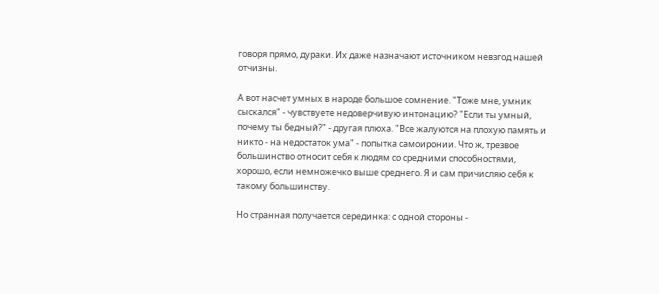говоря прямо, дураки. Их даже назначают источником невзгод нашей отчизны.

А вот насчет умных в народе большое сомнение. "Тоже мне, умник сыскался" - чувствуете недоверчивую интонацию? "Если ты умный, почему ты бедный?" - другая плюха. "Все жалуются на плохую память и никто - на недостаток ума" - попытка самоиронии. Что ж, трезвое большинство относит себя к людям со средними способностями, хорошо, если немножечко выше среднего. Я и сам причисляю себя к такому большинству.

Но странная получается серединка: с одной стороны -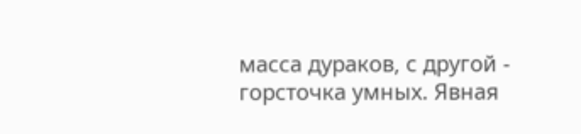масса дураков, с другой - горсточка умных. Явная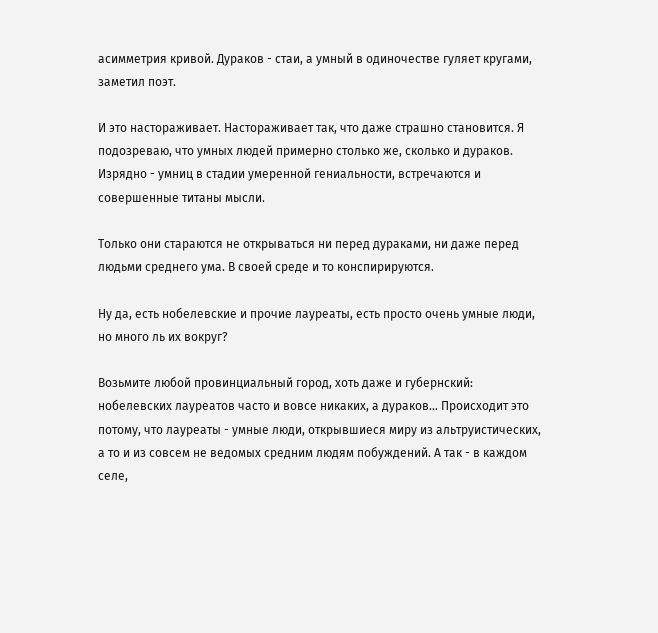асимметрия кривой. Дураков - стаи, а умный в одиночестве гуляет кругами, заметил поэт.

И это настораживает. Настораживает так, что даже страшно становится. Я подозреваю, что умных людей примерно столько же, сколько и дураков. Изрядно - умниц в стадии умеренной гениальности, встречаются и совершенные титаны мысли.

Только они стараются не открываться ни перед дураками, ни даже перед людьми среднего ума. В своей среде и то конспирируются.

Ну да, есть нобелевские и прочие лауреаты, есть просто очень умные люди, но много ль их вокруг?

Возьмите любой провинциальный город, хоть даже и губернский: нобелевских лауреатов часто и вовсе никаких, а дураков… Происходит это потому, что лауреаты - умные люди, открывшиеся миру из альтруистических, а то и из совсем не ведомых средним людям побуждений. А так - в каждом селе,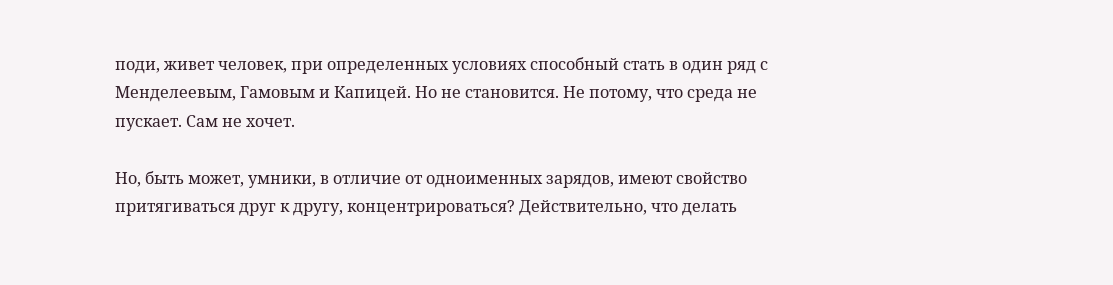поди, живет человек, при определенных условиях способный стать в один ряд с Менделеевым, Гамовым и Капицей. Но не становится. Не потому, что среда не пускает. Сам не хочет.

Но, быть может, умники, в отличие от одноименных зарядов, имеют свойство притягиваться друг к другу, концентрироваться? Действительно, что делать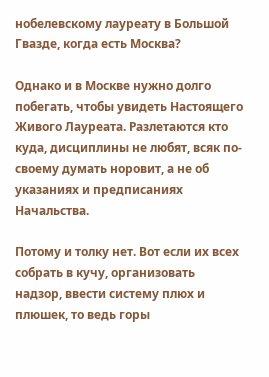нобелевскому лауреату в Большой Гвазде, когда есть Москва?

Однако и в Москве нужно долго побегать, чтобы увидеть Настоящего Живого Лауреата. Разлетаются кто куда, дисциплины не любят, всяк по-своему думать норовит, а не об указаниях и предписаниях Начальства.

Потому и толку нет. Вот если их всех собрать в кучу, организовать надзор, ввести систему плюх и плюшек, то ведь горы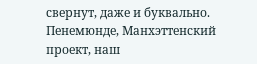свернут, даже и буквально. Пенемюнде, Манхэттенский проект, наш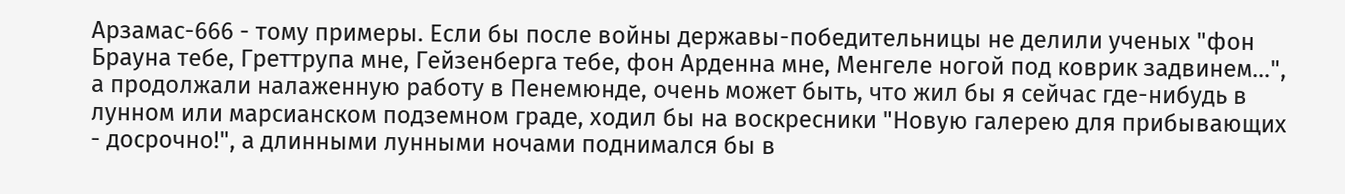Арзамас-666 - тому примеры. Если бы после войны державы-победительницы не делили ученых "фон Брауна тебе, Греттрупа мне, Гейзенберга тебе, фон Арденна мне, Менгеле ногой под коврик задвинем…", а продолжали налаженную работу в Пенемюнде, очень может быть, что жил бы я сейчас где-нибудь в лунном или марсианском подземном граде, ходил бы на воскресники "Новую галерею для прибывающих - досрочно!", а длинными лунными ночами поднимался бы в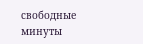свободные минуты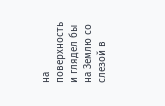на поверхность и глядел бы на Землю со слезой в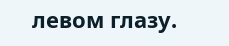левом глазу.